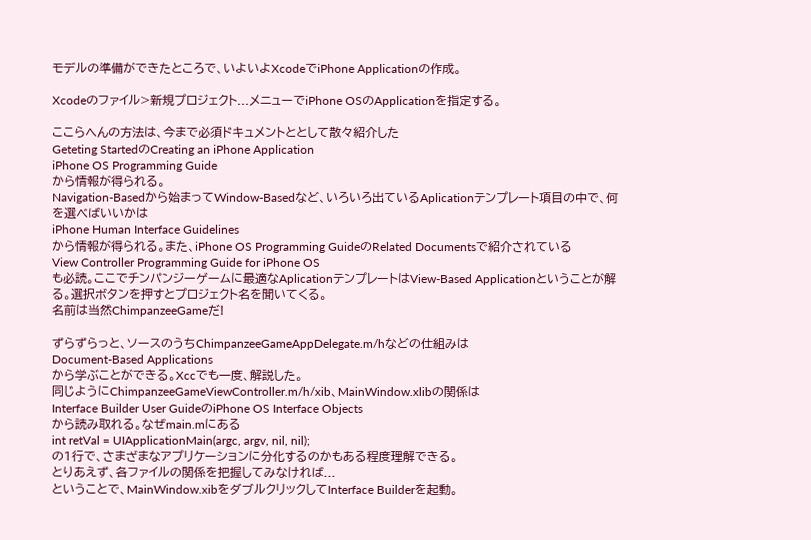モデルの準備ができたところで、いよいよXcodeでiPhone Applicationの作成。

Xcodeのファイル>新規プロジェクト...メニューでiPhone OSのApplicationを指定する。

ここらへんの方法は、今まで必須ドキュメントととして散々紹介した
Geteting StartedのCreating an iPhone Application
iPhone OS Programming Guide
から情報が得られる。
Navigation-Basedから始まってWindow-Basedなど、いろいろ出ているAplicationテンプレート項目の中で、何を選べばいいかは
iPhone Human Interface Guidelines
から情報が得られる。また、iPhone OS Programming GuideのRelated Documentsで紹介されている
View Controller Programming Guide for iPhone OS
も必読。ここでチンパンジーゲームに最適なAplicationテンプレートはView-Based Applicationということが解る。選択ボタンを押すとプロジェクト名を聞いてくる。
名前は当然ChimpanzeeGameだ!

ずらずらっと、ソースのうちChimpanzeeGameAppDelegate.m/hなどの仕組みは
Document-Based Applications
から学ぶことができる。Xccでも一度、解説した。
同じようにChimpanzeeGameViewController.m/h/xib、MainWindow.xlibの関係は
Interface Builder User GuideのiPhone OS Interface Objects
から読み取れる。なぜmain.mにある
int retVal = UIApplicationMain(argc, argv, nil, nil);
の1行で、さまざまなアプリケーションに分化するのかもある程度理解できる。
とりあえず、各ファイルの関係を把握してみなければ...
ということで、MainWindow.xibをダブルクリックしてInterface Builderを起動。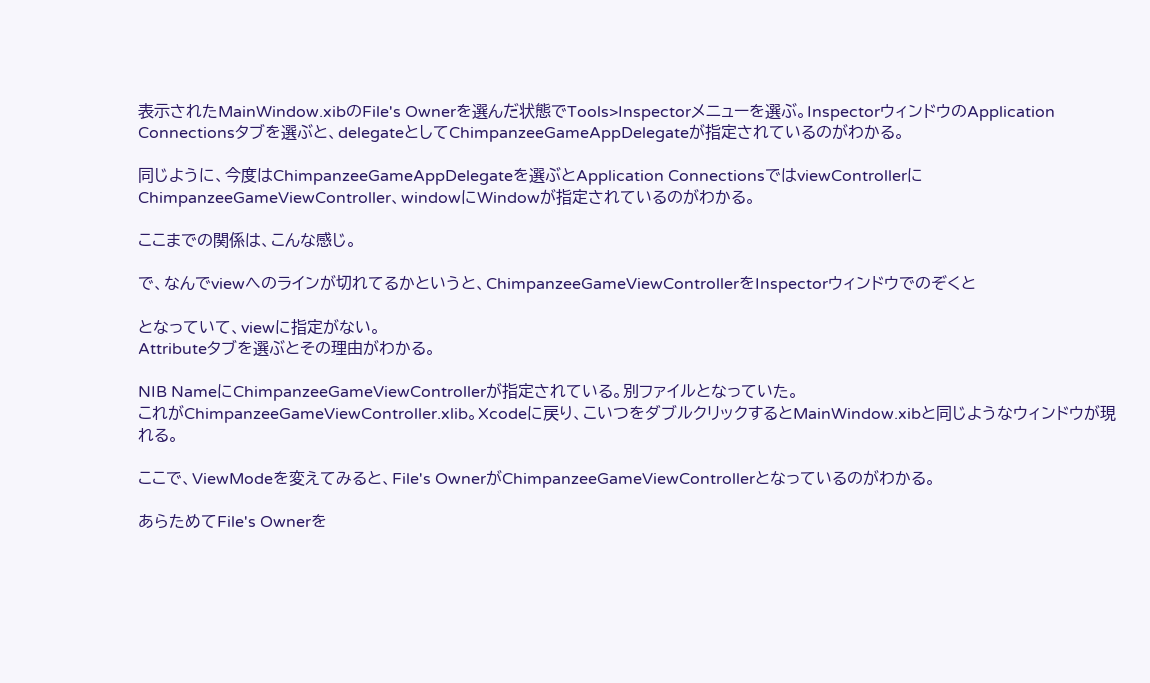表示されたMainWindow.xibのFile's Ownerを選んだ状態でTools>Inspectorメニューを選ぶ。InspectorウィンドウのApplication Connectionsタブを選ぶと、delegateとしてChimpanzeeGameAppDelegateが指定されているのがわかる。

同じように、今度はChimpanzeeGameAppDelegateを選ぶとApplication ConnectionsではviewControllerにChimpanzeeGameViewController、windowにWindowが指定されているのがわかる。

ここまでの関係は、こんな感じ。

で、なんでviewへのラインが切れてるかというと、ChimpanzeeGameViewControllerをInspectorウィンドウでのぞくと

となっていて、viewに指定がない。
Attributeタブを選ぶとその理由がわかる。

NIB NameにChimpanzeeGameViewControllerが指定されている。別ファイルとなっていた。
これがChimpanzeeGameViewController.xlib。Xcodeに戻り、こいつをダブルクリックするとMainWindow.xibと同じようなウィンドウが現れる。

ここで、ViewModeを変えてみると、File's OwnerがChimpanzeeGameViewControllerとなっているのがわかる。

あらためてFile's Ownerを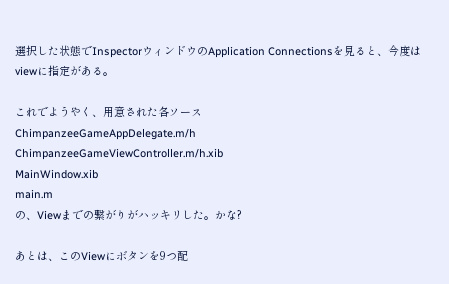選択した状態でInspectorウィンドウのApplication Connectionsを見ると、今度はviewに指定がある。

これでようやく、用意された各ソース
ChimpanzeeGameAppDelegate.m/h
ChimpanzeeGameViewController.m/h.xib
MainWindow.xib
main.m
の、Viewまでの繋がりがハッキリした。かな?

あとは、このViewにボタンを9つ配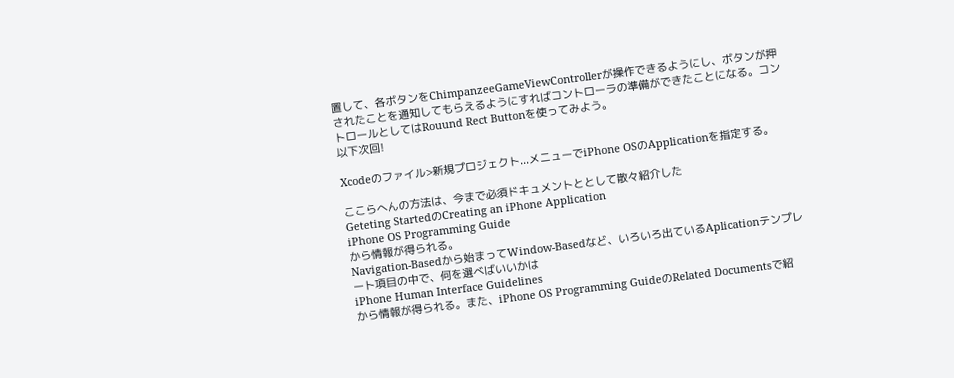置して、各ボタンをChimpanzeeGameViewControllerが操作できるようにし、ボタンが押されたことを通知してもらえるようにすればコントローラの準備ができたことになる。コントロールとしてはRouund Rect Buttonを使ってみよう。
以下次回!

Xcodeのファイル>新規プロジェクト...メニューでiPhone OSのApplicationを指定する。

ここらへんの方法は、今まで必須ドキュメントととして散々紹介した
Geteting StartedのCreating an iPhone Application
iPhone OS Programming Guide
から情報が得られる。
Navigation-Basedから始まってWindow-Basedなど、いろいろ出ているAplicationテンプレート項目の中で、何を選べばいいかは
iPhone Human Interface Guidelines
から情報が得られる。また、iPhone OS Programming GuideのRelated Documentsで紹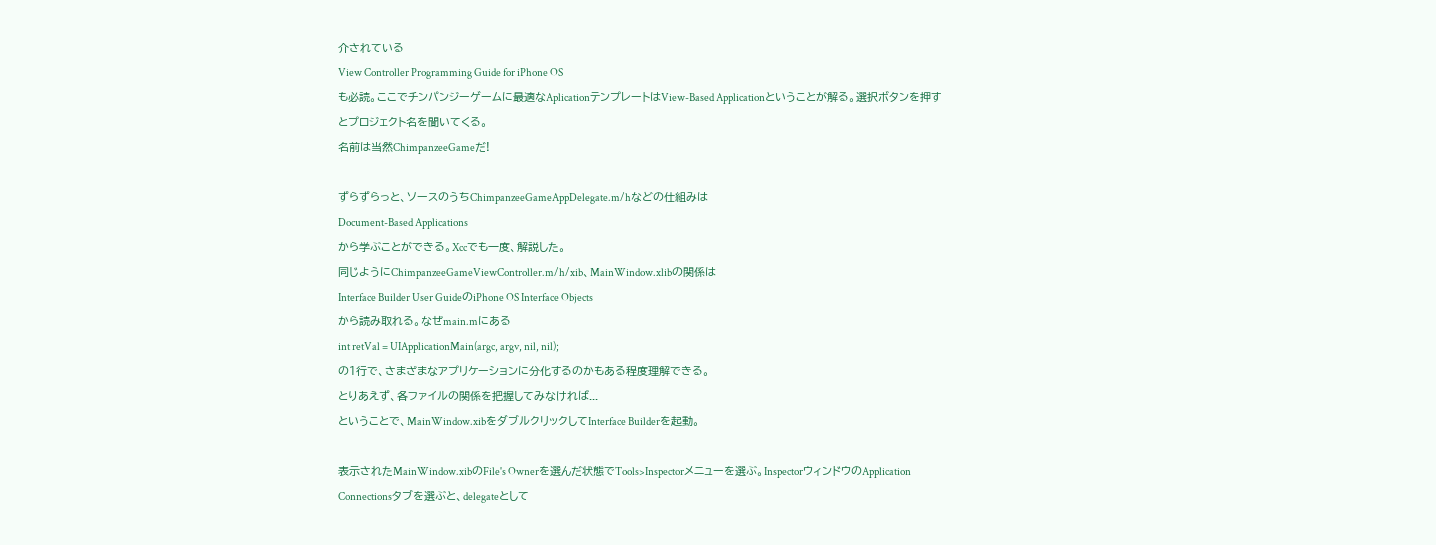介されている
View Controller Programming Guide for iPhone OS
も必読。ここでチンパンジーゲームに最適なAplicationテンプレートはView-Based Applicationということが解る。選択ボタンを押すとプロジェクト名を聞いてくる。
名前は当然ChimpanzeeGameだ!

ずらずらっと、ソースのうちChimpanzeeGameAppDelegate.m/hなどの仕組みは
Document-Based Applications
から学ぶことができる。Xccでも一度、解説した。
同じようにChimpanzeeGameViewController.m/h/xib、MainWindow.xlibの関係は
Interface Builder User GuideのiPhone OS Interface Objects
から読み取れる。なぜmain.mにある
int retVal = UIApplicationMain(argc, argv, nil, nil);
の1行で、さまざまなアプリケーションに分化するのかもある程度理解できる。
とりあえず、各ファイルの関係を把握してみなければ...
ということで、MainWindow.xibをダブルクリックしてInterface Builderを起動。

表示されたMainWindow.xibのFile's Ownerを選んだ状態でTools>Inspectorメニューを選ぶ。InspectorウィンドウのApplication Connectionsタブを選ぶと、delegateとして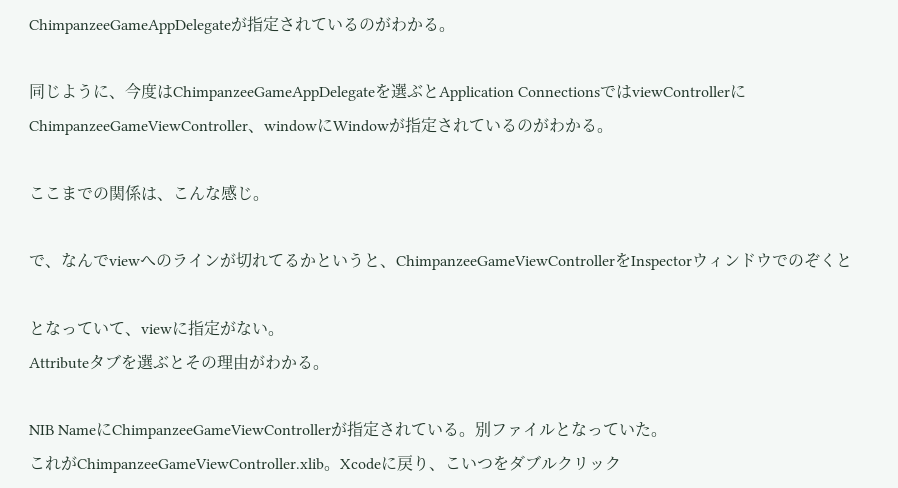ChimpanzeeGameAppDelegateが指定されているのがわかる。

同じように、今度はChimpanzeeGameAppDelegateを選ぶとApplication ConnectionsではviewControllerにChimpanzeeGameViewController、windowにWindowが指定されているのがわかる。

ここまでの関係は、こんな感じ。

で、なんでviewへのラインが切れてるかというと、ChimpanzeeGameViewControllerをInspectorウィンドウでのぞくと

となっていて、viewに指定がない。
Attributeタブを選ぶとその理由がわかる。

NIB NameにChimpanzeeGameViewControllerが指定されている。別ファイルとなっていた。
これがChimpanzeeGameViewController.xlib。Xcodeに戻り、こいつをダブルクリック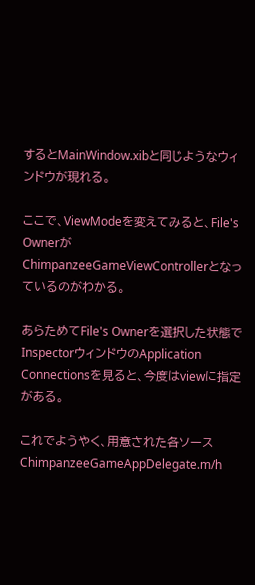するとMainWindow.xibと同じようなウィンドウが現れる。

ここで、ViewModeを変えてみると、File's OwnerがChimpanzeeGameViewControllerとなっているのがわかる。

あらためてFile's Ownerを選択した状態でInspectorウィンドウのApplication Connectionsを見ると、今度はviewに指定がある。

これでようやく、用意された各ソース
ChimpanzeeGameAppDelegate.m/h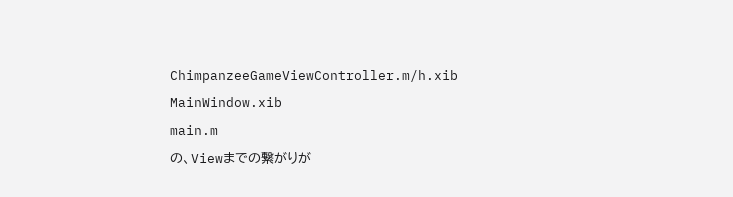ChimpanzeeGameViewController.m/h.xib
MainWindow.xib
main.m
の、Viewまでの繋がりが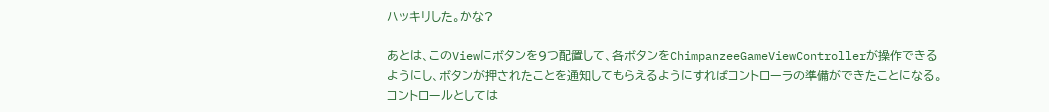ハッキリした。かな?

あとは、このViewにボタンを9つ配置して、各ボタンをChimpanzeeGameViewControllerが操作できるようにし、ボタンが押されたことを通知してもらえるようにすればコントローラの準備ができたことになる。コントロールとしては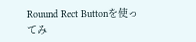Rouund Rect Buttonを使ってみ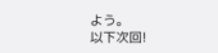よう。
以下次回!